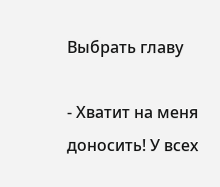Выбрать главу

- Хватит на меня доносить! У всех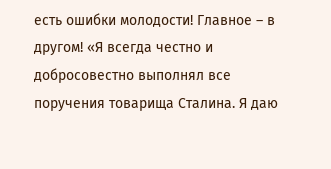есть ошибки молодости! Главное – в другом! «Я всегда честно и добросовестно выполнял все поручения товарища Сталина. Я даю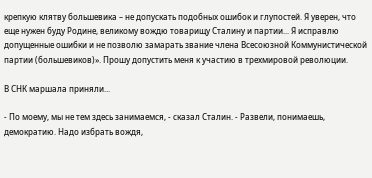крепкую клятву большевика – не допускать подобных ошибок и глупостей. Я уверен, что еще нужен буду Родине, великому вождю товарищу Сталину и партии... Я исправлю допущенные ошибки и не позволю замарать звание члена Всесоюзной Коммунистической партии (большевиков)». Прошу допустить меня к участию в трехмировой революции.

В СНК маршала приняли...

- По моему, мы не тем здесь занимаемся, - сказал Сталин. - Развели, понимаешь, демократию. Надо избрать вождя,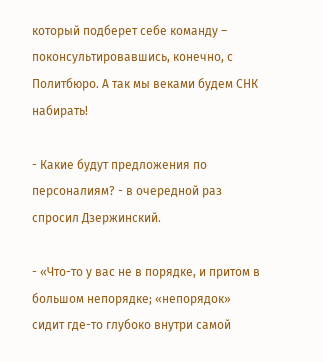который подберет себе команду – поконсультировавшись, конечно, с Политбюро. А так мы веками будем СНК набирать!

- Какие будут предложения по персоналиям? - в очередной раз спросил Дзержинский.

- «Что-то у вас не в порядке, и притом в большом непорядке; «непорядок» сидит где-то глубоко внутри самой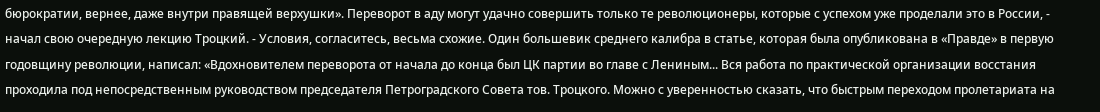бюрократии, вернее, даже внутри правящей верхушки». Переворот в аду могут удачно совершить только те революционеры, которые с успехом уже проделали это в России, - начал свою очередную лекцию Троцкий. - Условия, согласитесь, весьма схожие. Один большевик среднего калибра в статье, которая была опубликована в «Правде» в первую годовщину революции, написал: «Вдохновителем переворота от начала до конца был ЦК партии во главе с Лениным... Вся работа по практической организации восстания проходила под непосредственным руководством председателя Петроградского Совета тов. Троцкого. Можно с уверенностью сказать, что быстрым переходом пролетариата на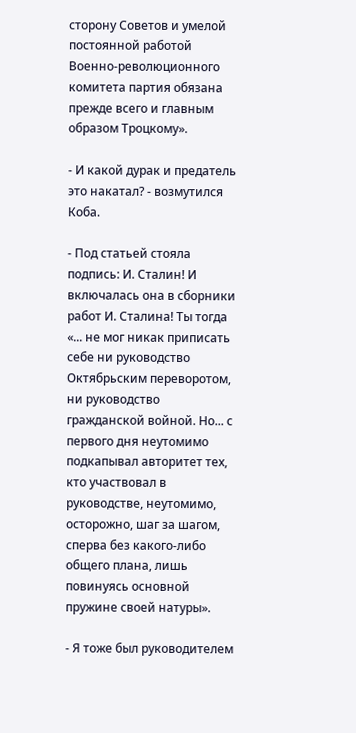сторону Советов и умелой постоянной работой Военно-революционного комитета партия обязана прежде всего и главным образом Троцкому».

- И какой дурак и предатель это накатал? - возмутился Коба.

- Под статьей стояла подпись: И. Сталин! И включалась она в сборники работ И. Сталина! Ты тогда «... не мог никак приписать себе ни руководство Октябрьским переворотом, ни руководство гражданской войной. Но... с первого дня неутомимо подкапывал авторитет тех, кто участвовал в руководстве, неутомимо, осторожно, шаг за шагом, сперва без какого-либо общего плана, лишь повинуясь основной пружине своей натуры».

- Я тоже был руководителем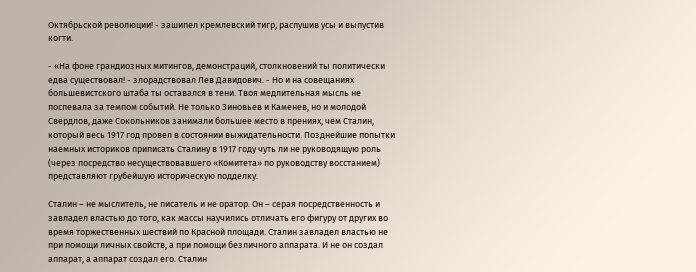Октябрьской революции! - зашипел кремлевский тигр, распушив усы и выпустив когти.

- «На фоне грандиозных митингов, демонстраций, столкновений ты политически едва существовал! - злорадствовал Лев Давидович. - Но и на совещаниях большевистского штаба ты оставался в тени. Твоя медлительная мысль не поспевала за темпом событий. Не только Зиновьев и Каменев, но и молодой Свердлов, даже Сокольников занимали большее место в прениях, чем Сталин, который весь 1917 год провел в состоянии выжидательности. Позднейшие попытки наемных историков приписать Сталину в 1917 году чуть ли не руководящую роль (через посредство несуществовавшего «Комитета» по руководству восстанием) представляют грубейшую историческую подделку.

Сталин – не мыслитель, не писатель и не оратор. Он – серая посредственность и завладел властью до того, как массы научились отличать его фигуру от других во время торжественных шествий по Красной площади. Сталин завладел властью не при помощи личных свойств, а при помощи безличного аппарата. И не он создал аппарат, а аппарат создал его. Сталин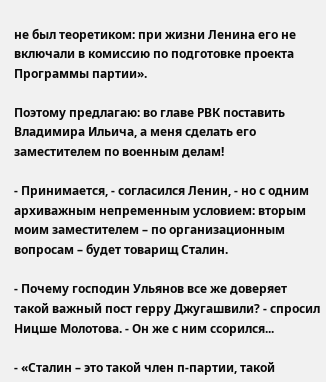не был теоретиком: при жизни Ленина его не включали в комиссию по подготовке проекта Программы партии».

Поэтому предлагаю: во главе РВК поставить Владимира Ильича, а меня сделать его заместителем по военным делам!

- Принимается, - согласился Ленин, - но с одним архиважным непременным условием: вторым моим заместителем – по организационным вопросам – будет товарищ Сталин.

- Почему господин Ульянов все же доверяет такой важный пост герру Джугашвили? - спросил Ницше Молотова. - Он же с ним ссорился...

- «Сталин – это такой член п-партии, такой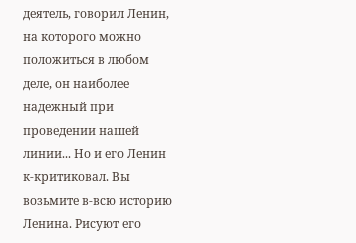деятель, говорил Ленин, на которого можно положиться в любом деле, он наиболее надежный при проведении нашей линии... Но и его Ленин к-критиковал. Вы возьмите в-всю историю Ленина. Рисуют его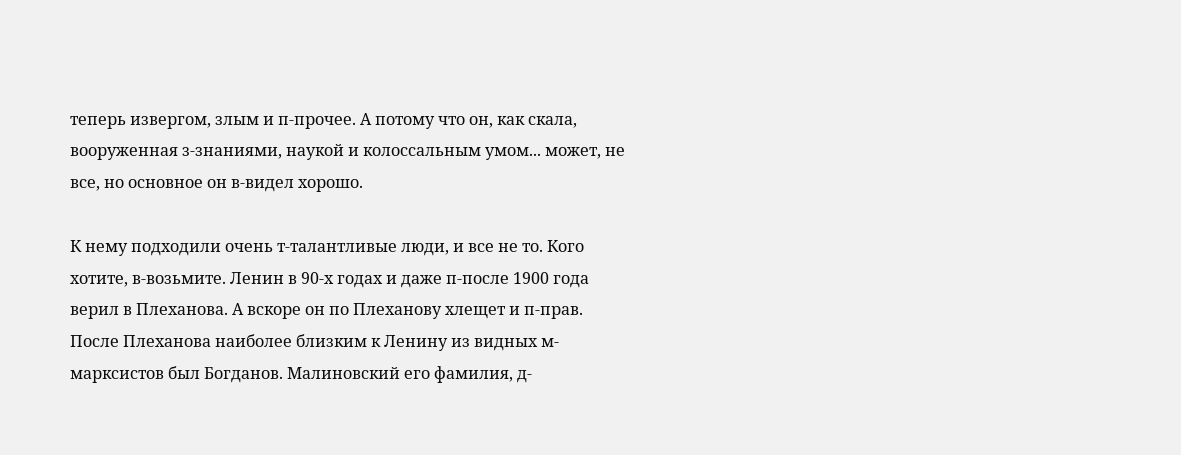теперь извергом, злым и п-прочее. А потому что он, как скала, вооруженная з-знаниями, наукой и колоссальным умом... может, не все, но основное он в-видел хорошо.

К нему подходили очень т-талантливые люди, и все не то. Кого хотите, в-возьмите. Ленин в 90-х годах и даже п-после 1900 года верил в Плеханова. А вскоре он по Плеханову хлещет и п-прав. После Плеханова наиболее близким к Ленину из видных м-марксистов был Богданов. Малиновский его фамилия, д-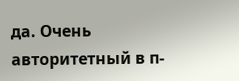да. Очень авторитетный в п-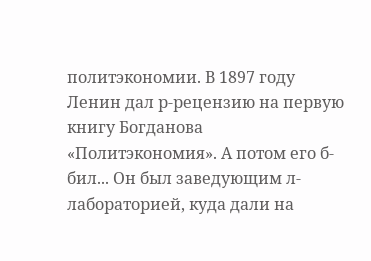политэкономии. В 1897 году Ленин дал р-рецензию на первую книгу Богданова «Политэкономия». А потом его б-бил... Он был заведующим л-лабораторией, куда дали на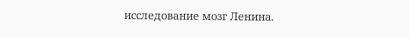исследование мозг Ленина.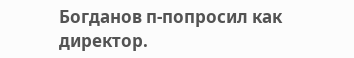Богданов п-попросил как директор.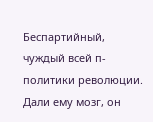Беспартийный, чуждый всей п-политики революции. Дали ему мозг, он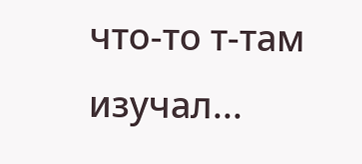что-то т-там изучал...